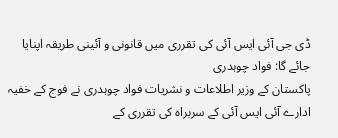ڈی جی آئی ایس آئی کی تقرری میں قانونی و آئینی طریقہ اپنایا جائے گا: فواد چوہدری
پاکستان کے وزیر اطلاعات و نشریات فواد چوہدری نے فوج کے خفیہ ادارے آئی ایس آئی کے سربراہ کی تقرری کے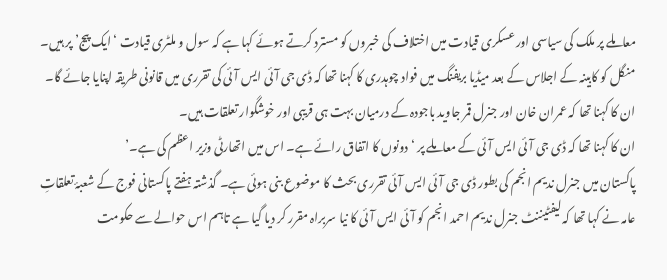معاملے پر ملک کی سیاسی اور عسکری قیادت میں اختلاف کی خبروں کو مسترد کرتے ہوئے کہا ہے کہ سول و ملٹری قیادت ‘ایک پیج’ پر ہیں۔
منگل کو کابینہ کے اجلاس کے بعد میڈیا بریفنگ میں فواد چوہدری کا کہنا تھا کہ ڈی جی آئی ایس آئی کی تقرری میں قانونی طریقہ اپنایا جائے گا۔
ان کا کہنا تھا کہ عمران خان اور جنرل قمر جاوید باجودہ کے درمیان بہت ہی قریبی اور خوشگوار تعلقات ہیں۔
ان کا کہنا تھا کہ ڈی جی آئی ایس آئی کے معاملے پر ‘دونوں کا اتفاق رائے ہے۔ اس میں اتھارٹی وزیر اعظم کی ہے۔’
پاکستان میں جنرل ندیم انجم کی بطور ڈی جی آئی ایس آئی تقرری بحث کا موضوع بنی ہوئی ہے۔ گذشتہ ہفتے پاکستانی فوج کے شعبۂ تعلقاتِ عامہ نے کہا تھا کہ لیفٹیننٹ جنرل ندیم احمد انجم کو آئی ایس آئی کا نیا سربراہ مقرر کر دیا گیا ہے تاہم اس حوالے سے حکومت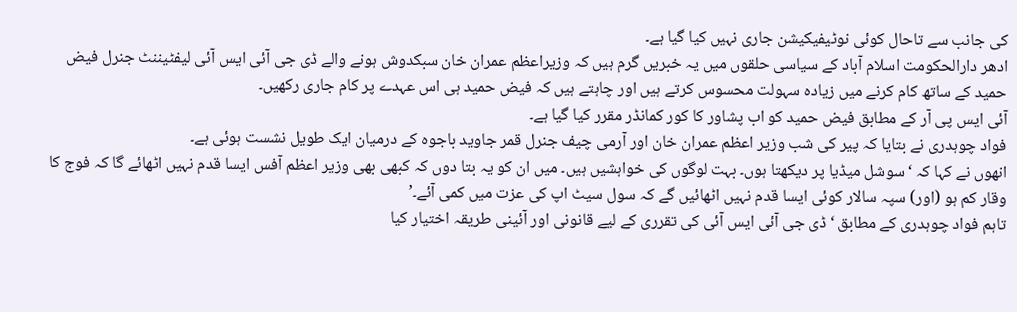کی جانب سے تاحال کوئی نوٹیفیکیشن جاری نہیں کیا گیا ہے۔
ادھر دارالحکومت اسلام آباد کے سیاسی حلقوں میں یہ خبریں گرم ہیں کہ وزیراعظم عمران خان سبکدوش ہونے والے ڈی جی آئی ایس آئی لیفٹیننٹ جنرل فیض حمید کے ساتھ کام کرنے میں زیادہ سہولت محسوس کرتے ہیں اور چاہتے ہیں کہ فیض حمید ہی اس عہدے پر کام جاری رکھیں۔
آئی ایس پی آر کے مطابق فیض حمید کو اب پشاور کا کور کمانڈر مقرر کیا گیا ہے۔
فواد چوہدری نے بتایا کہ پیر کی شب وزیر اعظم عمران خان اور آرمی چیف جنرل قمر جاوید باجوہ کے درمیان ایک طویل نشست ہوئی ہے۔
انھوں نے کہا کہ ‘سوشل میڈیا پر دیکھتا ہوں۔ بہت لوگوں کی خواہشیں ہیں۔ میں ان کو یہ بتا دوں کہ کبھی بھی وزیر اعظم آفس ایسا قدم نہیں اٹھائے گا کہ فوج کا وقار کم ہو (اور) سپہ سالار کوئی ایسا قدم نہیں اٹھائیں گے کہ سول سیٹ اپ کی عزت میں کمی آئے۔’
تاہم فواد چوہدری کے مطابق ‘ڈی جی آئی ایس آئی کی تقرری کے لیے قانونی اور آئینی طریقہ اختیار کیا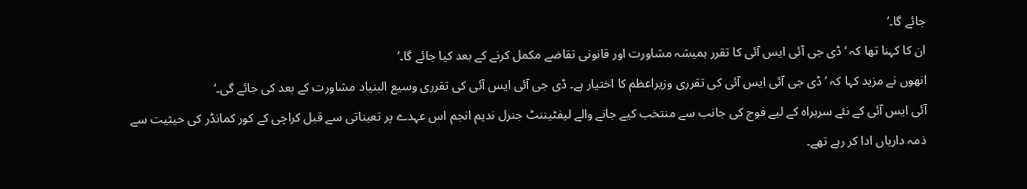جائے گا۔’
ان کا کہنا تھا کہ ‘ڈی جی آئی ایس آئی کا تقرر ہمیشہ مشاورت اور قانونی تقاضے مکمل کرنے کے بعد کیا جائے گا۔’
انھوں نے مزید کہا کہ ’ڈی جی آئی ایس آئی کی تقرری وزیراعظم کا اختیار ہے۔ ڈی جی آئی ایس آئی کی تقرری وسیع البنیاد مشاورت کے بعد کی جائے گی۔‘
آئی ایس آئی کے نئے سربراہ کے لیے فوج کی جانب سے منتخب کیے جانے والے لیفٹیننٹ جنرل ندیم انجم اس عہدے پر تعیناتی سے قبل کراچی کے کور کمانڈر کی حیثیت سے ذمہ داریاں ادا کر رہے تھے۔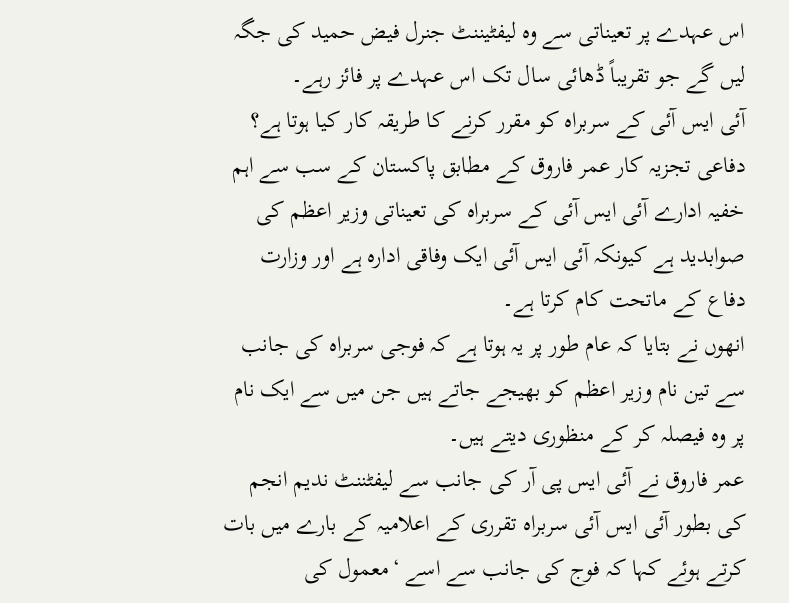اس عہدے پر تعیناتی سے وہ لیفٹیننٹ جنرل فیض حمید کی جگہ لیں گے جو تقریباً ڈھائی سال تک اس عہدے پر فائز رہے۔
آئی ایس آئی کے سربراہ کو مقرر کرنے کا طریقہ کار کیا ہوتا ہے؟
دفاعی تجزیہ کار عمر فاروق کے مطابق پاکستان کے سب سے اہم خفیہ ادارے آئی ایس آئی کے سربراہ کی تعیناتی وزیر اعظم کی صوابدید ہے کیونکہ آئی ایس آئی ایک وفاقی ادارہ ہے اور وزارت دفاع کے ماتحت کام کرتا ہے۔
انھوں نے بتایا کہ عام طور پر یہ ہوتا ہے کہ فوجی سربراہ کی جانب سے تین نام وزیر اعظم کو بھیجے جاتے ہیں جن میں سے ایک نام پر وہ فیصلہ کر کے منظوری دیتے ہیں۔
عمر فاروق نے آئی ایس پی آر کی جانب سے لیفٹننٹ ندیم انجم کی بطور آئی ایس آئی سربراہ تقرری کے اعلامیہ کے بارے میں بات کرتے ہوئے کہا کہ فوج کی جانب سے اسے ‘معمول کی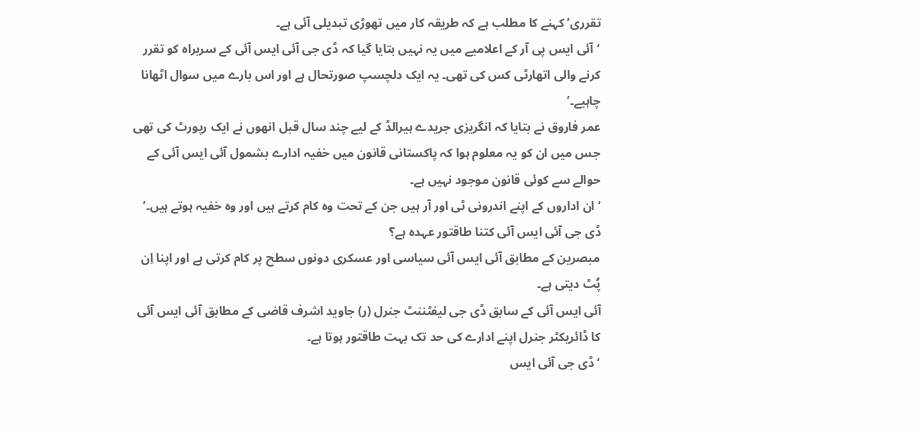تقرری’ کہنے کا مطلب ہے کہ طریقہ کار میں تھوڑی تبدیلی آئی ہے۔
‘آئی ایس پی آر کے اعلامیے میں یہ نہیں بتایا گیا کہ ڈی جی آئی ایس آئی کے سربراہ کو تقرر کرنے والی اتھارٹی کس کی تھی۔ یہ ایک دلچسپ صورتحال ہے اور اس بارے میں سوال اٹھانا چاہیے۔’
عمر فاروق نے بتایا کہ انگریزی جریدے ہیرالڈ کے لیے چند سال قبل انھوں نے ایک رپورٹ کی تھی جس میں ان کو یہ معلوم ہوا کہ پاکستانی قانون میں خفیہ ادارے بشمول آئی ایس آئی کے حوالے سے کوئی قانون موجود نہیں ہے۔
‘ان اداروں کے اپنے اندرونی ٹی اور آر ہیں جن کے تحت وہ کام کرتے ہیں اور وہ خفیہ ہوتے ہیں۔’
ڈی جی آئی ایس آئی کتنا طاقتور عہدہ ہے؟
مبصرین کے مطابق آئی ایس آئی سیاسی اور عسکری دونوں سطح پر کام کرتی ہے اور اپنا اِن پُٹ دیتی ہے۔
آئی ایس آئی کے سابق ڈی جی لیفٹننٹ جنرل (ر) جاوید اشرف قاضی کے مطابق آئی ایس آئی کا ڈائریکٹر جنرل اپنے ادارے کی حد تک بہت طاقتور ہوتا ہے۔
‘ڈی جی آئی ایس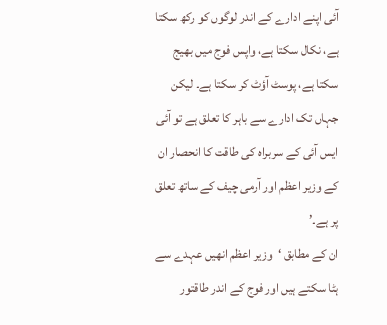آئی اپنے ادارے کے اندر لوگوں کو رکھ سکتا ہے، نکال سکتا ہے، واپس فوج میں بھیج سکتا ہے، پوسٹ آؤٹ کر سکتا ہے۔ لیکن جہاں تک ادارے سے باہر کا تعلق ہے تو آئی ایس آئی کے سربراہ کی طاقت کا انحصار ان کے وزیر اعظم اور آرمی چیف کے ساتھ تعلق پر ہے۔’
ان کے مطابق ‘وزیر اعظم انھیں عہدے سے ہٹا سکتے ہیں اور فوج کے اندر طاقتور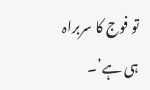تو فوج کا سربراہ ہی ہے’۔